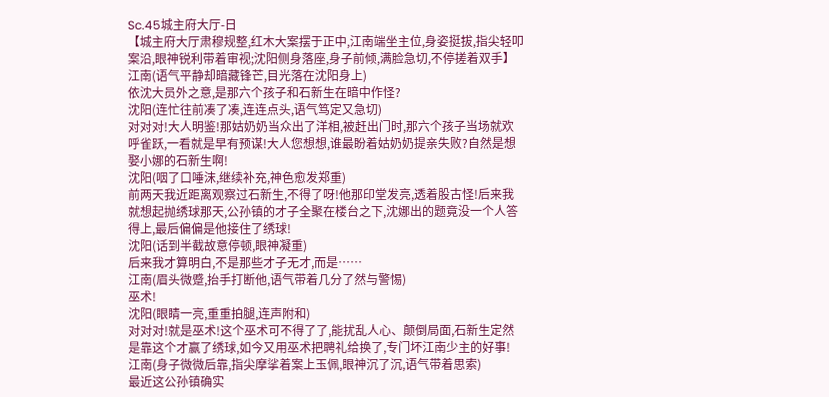Sc.45城主府大厅-日
【城主府大厅肃穆规整,红木大案摆于正中,江南端坐主位,身姿挺拔,指尖轻叩案沿,眼神锐利带着审视;沈阳侧身落座,身子前倾,满脸急切,不停搓着双手】
江南(语气平静却暗藏锋芒,目光落在沈阳身上)
依沈大员外之意,是那六个孩子和石新生在暗中作怪?
沈阳(连忙往前凑了凑,连连点头,语气笃定又急切)
对对对!大人明鉴!那姑奶奶当众出了洋相,被赶出门时,那六个孩子当场就欢呼雀跃,一看就是早有预谋!大人您想想,谁最盼着姑奶奶提亲失败?自然是想娶小娜的石新生啊!
沈阳(咽了口唾沫,继续补充,神色愈发郑重)
前两天我近距离观察过石新生,不得了呀!他那印堂发亮,透着股古怪!后来我就想起抛绣球那天,公孙镇的才子全聚在楼台之下,沈娜出的题竟没一个人答得上,最后偏偏是他接住了绣球!
沈阳(话到半截故意停顿,眼神凝重)
后来我才算明白,不是那些才子无才,而是……
江南(眉头微蹙,抬手打断他,语气带着几分了然与警惕)
巫术!
沈阳(眼睛一亮,重重拍腿,连声附和)
对对对!就是巫术!这个巫术可不得了了,能扰乱人心、颠倒局面,石新生定然是靠这个才赢了绣球,如今又用巫术把聘礼给换了,专门坏江南少主的好事!
江南(身子微微后靠,指尖摩挲着案上玉佩,眼神沉了沉,语气带着思索)
最近这公孙镇确实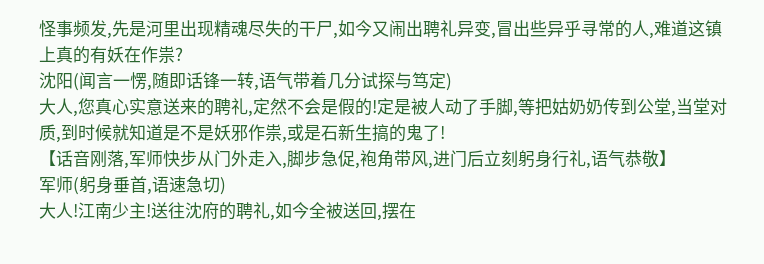怪事频发,先是河里出现精魂尽失的干尸,如今又闹出聘礼异变,冒出些异乎寻常的人,难道这镇上真的有妖在作祟?
沈阳(闻言一愣,随即话锋一转,语气带着几分试探与笃定)
大人,您真心实意送来的聘礼,定然不会是假的!定是被人动了手脚,等把姑奶奶传到公堂,当堂对质,到时候就知道是不是妖邪作祟,或是石新生搞的鬼了!
【话音刚落,军师快步从门外走入,脚步急促,袍角带风,进门后立刻躬身行礼,语气恭敬】
军师(躬身垂首,语速急切)
大人!江南少主!送往沈府的聘礼,如今全被送回,摆在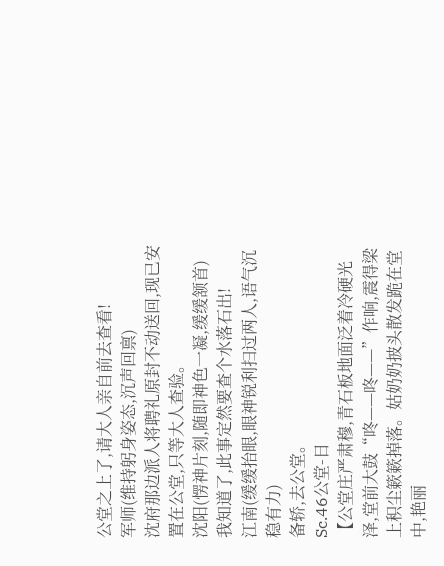公堂之上了,请大人亲自前去查看!
军师(维持躬身姿态,沉声回禀)
沈府那边派人将聘礼原封不动送回,现已安置在公堂,只等大人查验。
沈阳(愣神片刻,随即神色一凝,缓缓颔首)
我知道了,此事定然要查个水落石出!
江南(缓缓抬眼,眼神锐利扫过两人,语气沉稳有力)
备轿,去公堂。
Sc.46公堂-日
【公堂庄严肃穆,青石板地面泛着冷硬光泽,堂前大鼓“咚——咚——”作响,震得梁上积尘簌簌掉落。姑奶奶披头散发跪在堂中,艳丽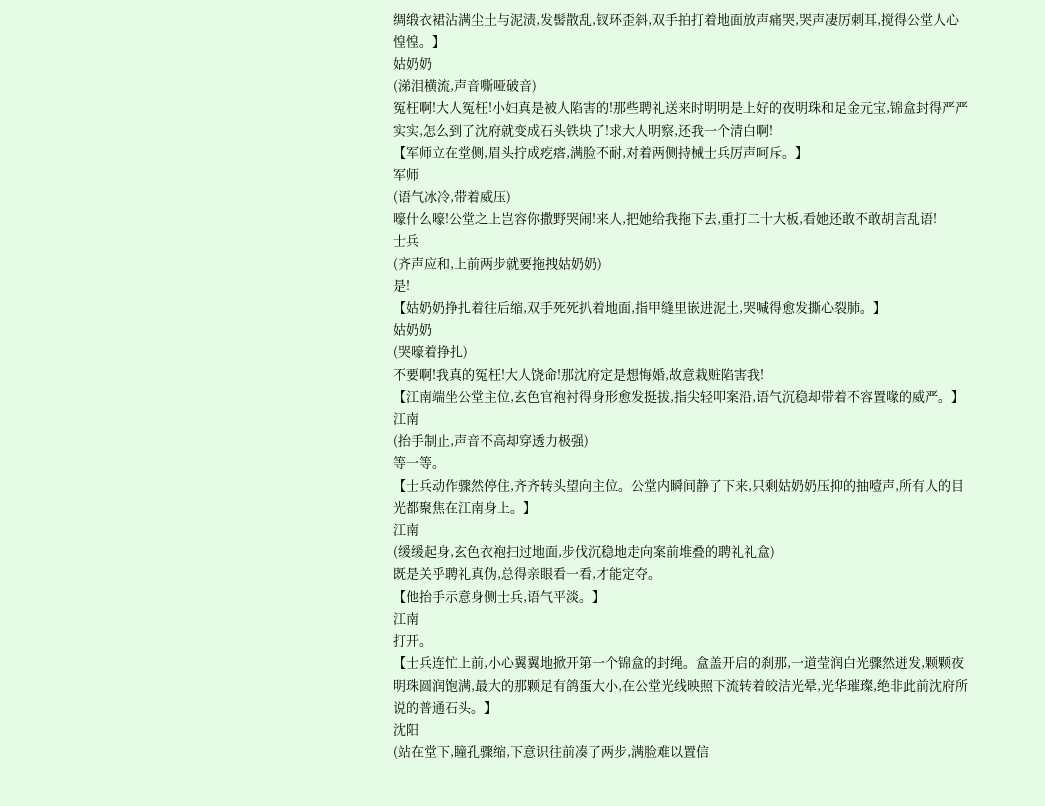绸缎衣裙沾满尘土与泥渍,发髻散乱,钗环歪斜,双手拍打着地面放声痛哭,哭声凄厉刺耳,搅得公堂人心惶惶。】
姑奶奶
(涕泪横流,声音嘶哑破音)
冤枉啊!大人冤枉!小妇真是被人陷害的!那些聘礼送来时明明是上好的夜明珠和足金元宝,锦盒封得严严实实,怎么到了沈府就变成石头铁块了!求大人明察,还我一个清白啊!
【军师立在堂侧,眉头拧成疙瘩,满脸不耐,对着两侧持械士兵厉声呵斥。】
军师
(语气冰冷,带着威压)
嚎什么嚎!公堂之上岂容你撒野哭闹!来人,把她给我拖下去,重打二十大板,看她还敢不敢胡言乱语!
士兵
(齐声应和,上前两步就要拖拽姑奶奶)
是!
【姑奶奶挣扎着往后缩,双手死死扒着地面,指甲缝里嵌进泥土,哭喊得愈发撕心裂肺。】
姑奶奶
(哭嚎着挣扎)
不要啊!我真的冤枉!大人饶命!那沈府定是想悔婚,故意栽赃陷害我!
【江南端坐公堂主位,玄色官袍衬得身形愈发挺拔,指尖轻叩案沿,语气沉稳却带着不容置喙的威严。】
江南
(抬手制止,声音不高却穿透力极强)
等一等。
【士兵动作骤然停住,齐齐转头望向主位。公堂内瞬间静了下来,只剩姑奶奶压抑的抽噎声,所有人的目光都聚焦在江南身上。】
江南
(缓缓起身,玄色衣袍扫过地面,步伐沉稳地走向案前堆叠的聘礼礼盒)
既是关乎聘礼真伪,总得亲眼看一看,才能定夺。
【他抬手示意身侧士兵,语气平淡。】
江南
打开。
【士兵连忙上前,小心翼翼地掀开第一个锦盒的封绳。盒盖开启的刹那,一道莹润白光骤然迸发,颗颗夜明珠圆润饱满,最大的那颗足有鸽蛋大小,在公堂光线映照下流转着皎洁光晕,光华璀璨,绝非此前沈府所说的普通石头。】
沈阳
(站在堂下,瞳孔骤缩,下意识往前凑了两步,满脸难以置信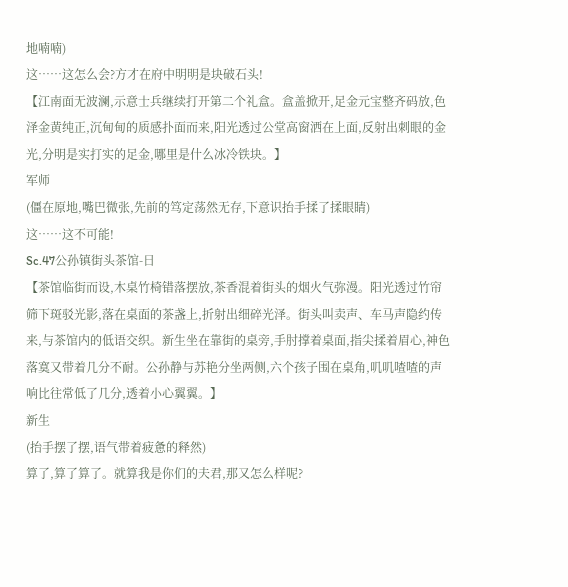地喃喃)
这……这怎么会?方才在府中明明是块破石头!
【江南面无波澜,示意士兵继续打开第二个礼盒。盒盖掀开,足金元宝整齐码放,色泽金黄纯正,沉甸甸的质感扑面而来,阳光透过公堂高窗洒在上面,反射出刺眼的金光,分明是实打实的足金,哪里是什么冰冷铁块。】
军师
(僵在原地,嘴巴微张,先前的笃定荡然无存,下意识抬手揉了揉眼睛)
这……这不可能!
Sc.47公孙镇街头茶馆-日
【茶馆临街而设,木桌竹椅错落摆放,茶香混着街头的烟火气弥漫。阳光透过竹帘筛下斑驳光影,落在桌面的茶盏上,折射出细碎光泽。街头叫卖声、车马声隐约传来,与茶馆内的低语交织。新生坐在靠街的桌旁,手肘撑着桌面,指尖揉着眉心,神色落寞又带着几分不耐。公孙静与苏艳分坐两侧,六个孩子围在桌角,叽叽喳喳的声响比往常低了几分,透着小心翼翼。】
新生
(抬手摆了摆,语气带着疲惫的释然)
算了,算了算了。就算我是你们的夫君,那又怎么样呢?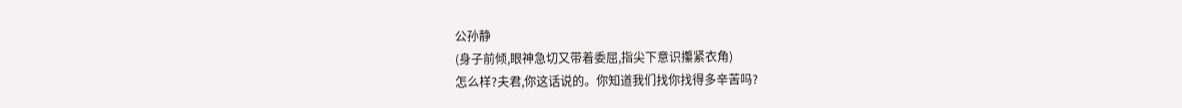公孙静
(身子前倾,眼神急切又带着委屈,指尖下意识攥紧衣角)
怎么样?夫君,你这话说的。你知道我们找你找得多辛苦吗?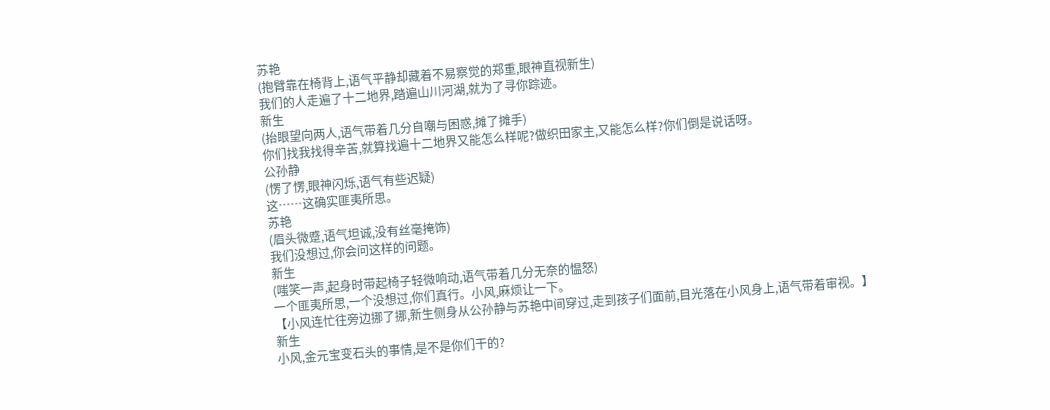苏艳
(抱臂靠在椅背上,语气平静却藏着不易察觉的郑重,眼神直视新生)
我们的人走遍了十二地界,踏遍山川河湖,就为了寻你踪迹。
新生
(抬眼望向两人,语气带着几分自嘲与困惑,摊了摊手)
你们找我找得辛苦,就算找遍十二地界又能怎么样呢?做织田家主,又能怎么样?你们倒是说话呀。
公孙静
(愣了愣,眼神闪烁,语气有些迟疑)
这……这确实匪夷所思。
苏艳
(眉头微蹙,语气坦诚,没有丝毫掩饰)
我们没想过,你会问这样的问题。
新生
(嗤笑一声,起身时带起椅子轻微响动,语气带着几分无奈的愠怒)
一个匪夷所思,一个没想过,你们真行。小风,麻烦让一下。
【小风连忙往旁边挪了挪,新生侧身从公孙静与苏艳中间穿过,走到孩子们面前,目光落在小风身上,语气带着审视。】
新生
小风,金元宝变石头的事情,是不是你们干的?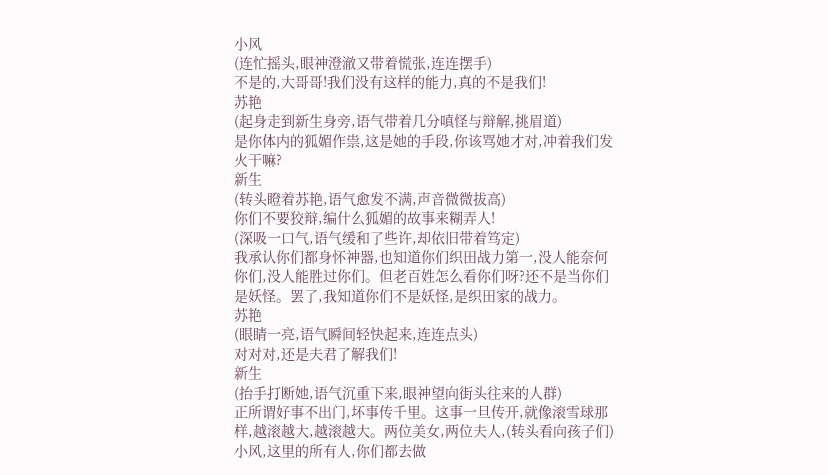小风
(连忙摇头,眼神澄澈又带着慌张,连连摆手)
不是的,大哥哥!我们没有这样的能力,真的不是我们!
苏艳
(起身走到新生身旁,语气带着几分嗔怪与辩解,挑眉道)
是你体内的狐媚作祟,这是她的手段,你该骂她才对,冲着我们发火干嘛?
新生
(转头瞪着苏艳,语气愈发不满,声音微微拔高)
你们不要狡辩,编什么狐媚的故事来糊弄人!
(深吸一口气,语气缓和了些许,却依旧带着笃定)
我承认你们都身怀神器,也知道你们织田战力第一,没人能奈何你们,没人能胜过你们。但老百姓怎么看你们呀?还不是当你们是妖怪。罢了,我知道你们不是妖怪,是织田家的战力。
苏艳
(眼睛一亮,语气瞬间轻快起来,连连点头)
对对对,还是夫君了解我们!
新生
(抬手打断她,语气沉重下来,眼神望向街头往来的人群)
正所谓好事不出门,坏事传千里。这事一旦传开,就像滚雪球那样,越滚越大,越滚越大。两位美女,两位夫人,(转头看向孩子们)小风,这里的所有人,你们都去做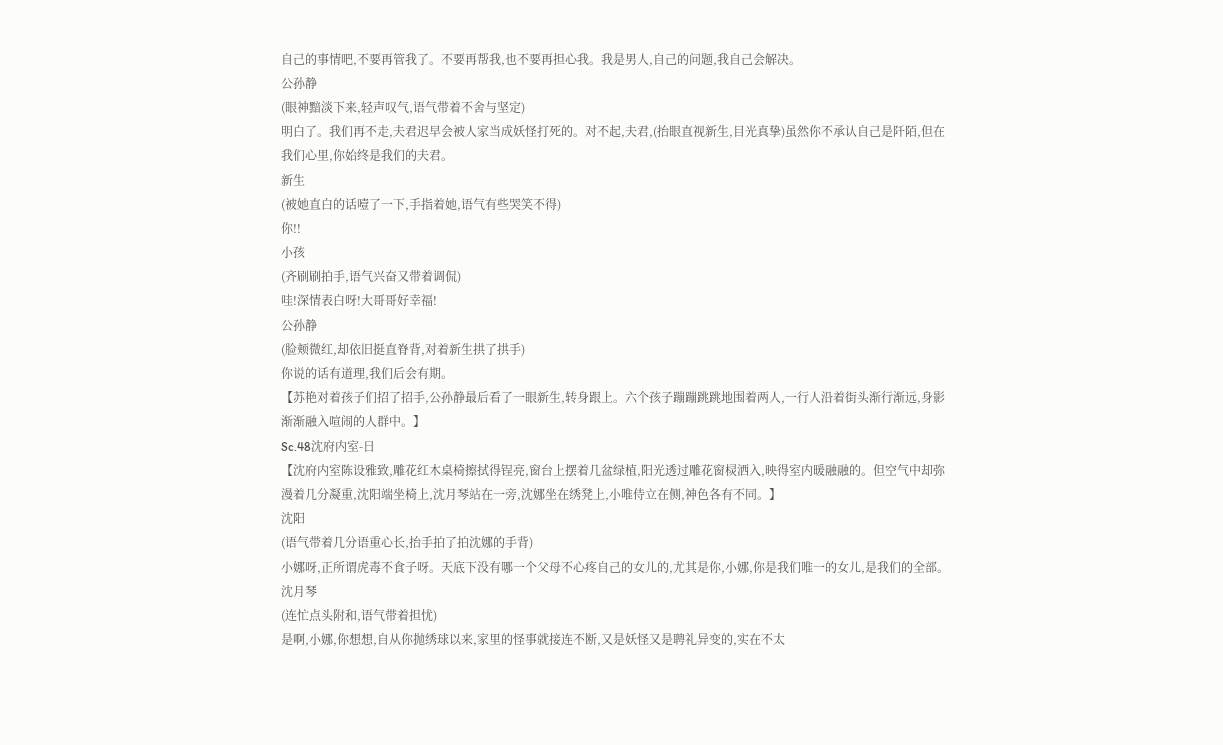自己的事情吧,不要再管我了。不要再帮我,也不要再担心我。我是男人,自己的问题,我自己会解决。
公孙静
(眼神黯淡下来,轻声叹气,语气带着不舍与坚定)
明白了。我们再不走,夫君迟早会被人家当成妖怪打死的。对不起,夫君,(抬眼直视新生,目光真挚)虽然你不承认自己是阡陌,但在我们心里,你始终是我们的夫君。
新生
(被她直白的话噎了一下,手指着她,语气有些哭笑不得)
你!!
小孩
(齐刷刷拍手,语气兴奋又带着调侃)
哇!深情表白呀!大哥哥好幸福!
公孙静
(脸颊微红,却依旧挺直脊背,对着新生拱了拱手)
你说的话有道理,我们后会有期。
【苏艳对着孩子们招了招手,公孙静最后看了一眼新生,转身跟上。六个孩子蹦蹦跳跳地围着两人,一行人沿着街头渐行渐远,身影渐渐融入喧闹的人群中。】
Sc.48沈府内室-日
【沈府内室陈设雅致,雕花红木桌椅擦拭得锃亮,窗台上摆着几盆绿植,阳光透过雕花窗棂洒入,映得室内暖融融的。但空气中却弥漫着几分凝重,沈阳端坐椅上,沈月琴站在一旁,沈娜坐在绣凳上,小唯侍立在侧,神色各有不同。】
沈阳
(语气带着几分语重心长,抬手拍了拍沈娜的手背)
小娜呀,正所谓虎毒不食子呀。天底下没有哪一个父母不心疼自己的女儿的,尤其是你,小娜,你是我们唯一的女儿,是我们的全部。
沈月琴
(连忙点头附和,语气带着担忧)
是啊,小娜,你想想,自从你抛绣球以来,家里的怪事就接连不断,又是妖怪又是聘礼异变的,实在不太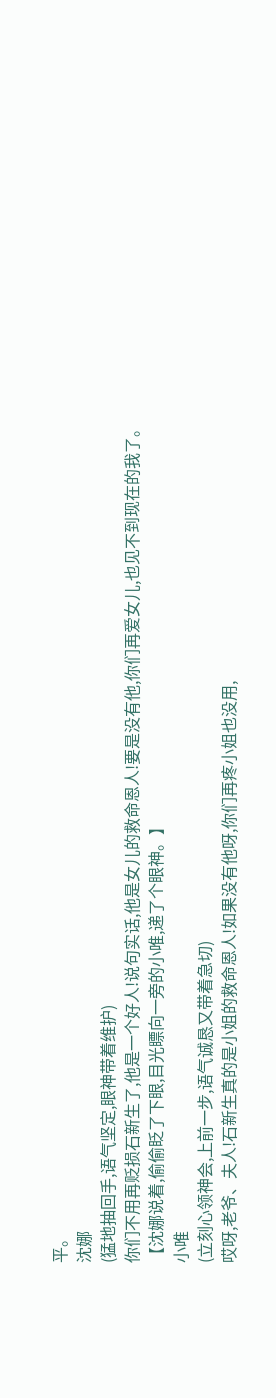平。
沈娜
(猛地抽回手,语气坚定,眼神带着维护)
你们不用再贬损石新生了,他是一个好人!说句实话,他是女儿的救命恩人!要是没有他,你们再爱女儿,也见不到现在的我了。
【沈娜说着,偷偷眨了下眼,目光瞟向一旁的小唯,递了个眼神。】
小唯
(立刻心领神会,上前一步,语气诚恳又带着急切)
哎呀,老爷、夫人!石新生真的是小姐的救命恩人!如果没有他呀,你们再疼小姐也没用,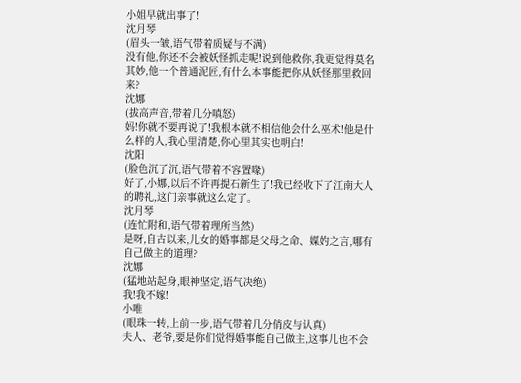小姐早就出事了!
沈月琴
(眉头一皱,语气带着质疑与不满)
没有他,你还不会被妖怪抓走呢!说到他救你,我更觉得莫名其妙,他一个普通泥匠,有什么本事能把你从妖怪那里救回来?
沈娜
(拔高声音,带着几分嗔怒)
妈!你就不要再说了!我根本就不相信他会什么巫术!他是什么样的人,我心里清楚,你心里其实也明白!
沈阳
(脸色沉了沉,语气带着不容置喙)
好了,小娜,以后不许再提石新生了!我已经收下了江南大人的聘礼,这门亲事就这么定了。
沈月琴
(连忙附和,语气带着理所当然)
是呀,自古以来,儿女的婚事都是父母之命、媒妁之言,哪有自己做主的道理?
沈娜
(猛地站起身,眼神坚定,语气决绝)
我!我不嫁!
小唯
(眼珠一转,上前一步,语气带着几分俏皮与认真)
夫人、老爷,要是你们觉得婚事能自己做主,这事儿也不会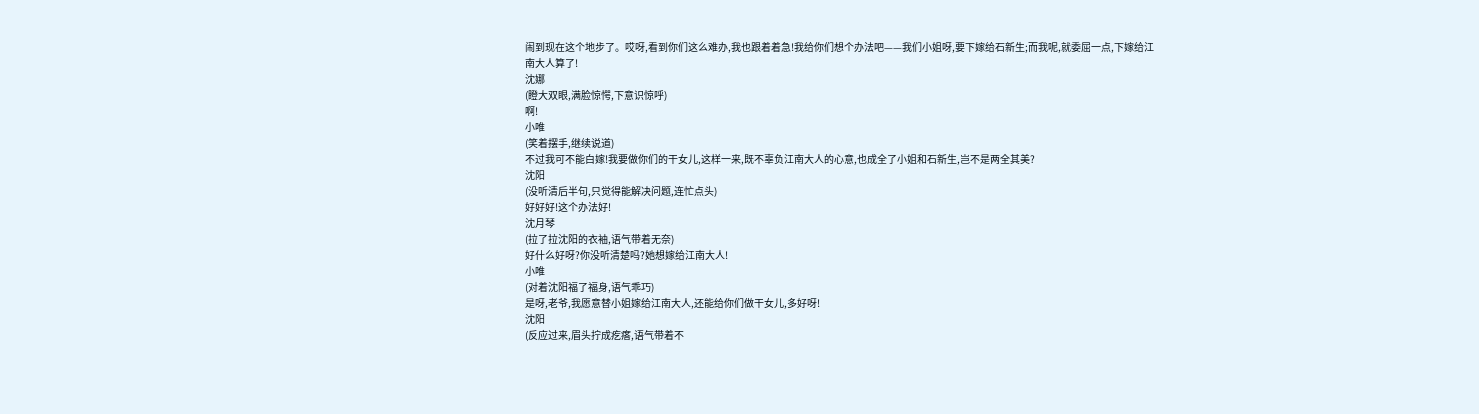闹到现在这个地步了。哎呀,看到你们这么难办,我也跟着着急!我给你们想个办法吧——我们小姐呀,要下嫁给石新生;而我呢,就委屈一点,下嫁给江南大人算了!
沈娜
(瞪大双眼,满脸惊愕,下意识惊呼)
啊!
小唯
(笑着摆手,继续说道)
不过我可不能白嫁!我要做你们的干女儿,这样一来,既不辜负江南大人的心意,也成全了小姐和石新生,岂不是两全其美?
沈阳
(没听清后半句,只觉得能解决问题,连忙点头)
好好好!这个办法好!
沈月琴
(拉了拉沈阳的衣袖,语气带着无奈)
好什么好呀?你没听清楚吗?她想嫁给江南大人!
小唯
(对着沈阳福了福身,语气乖巧)
是呀,老爷,我愿意替小姐嫁给江南大人,还能给你们做干女儿,多好呀!
沈阳
(反应过来,眉头拧成疙瘩,语气带着不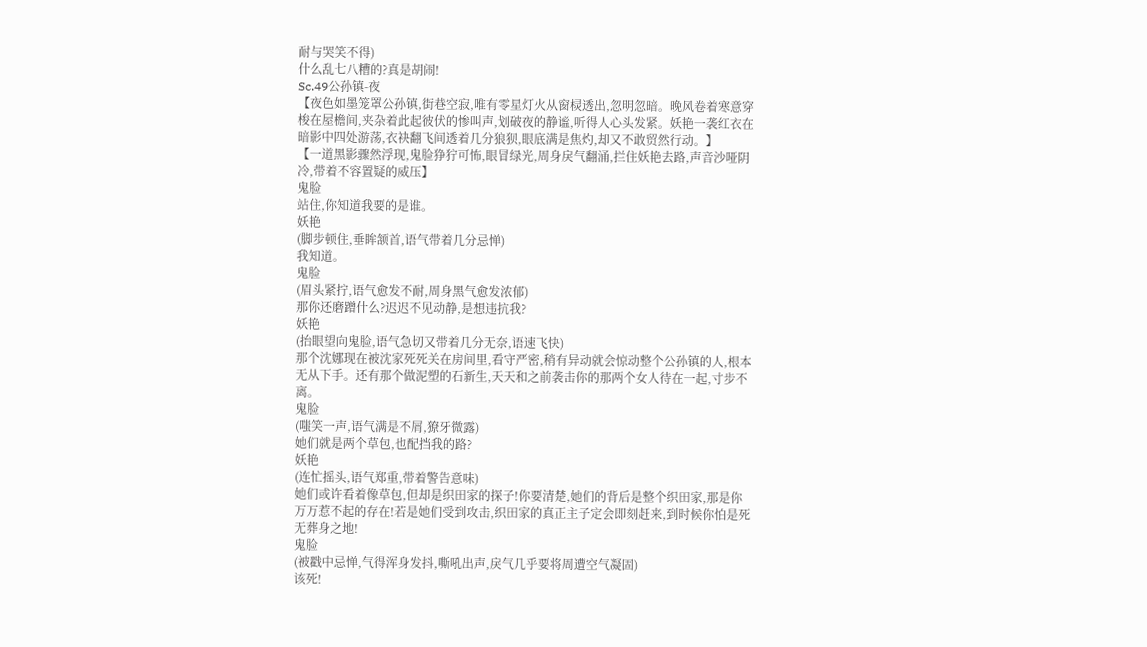耐与哭笑不得)
什么乱七八糟的?真是胡闹!
Sc.49公孙镇-夜
【夜色如墨笼罩公孙镇,街巷空寂,唯有零星灯火从窗棂透出,忽明忽暗。晚风卷着寒意穿梭在屋檐间,夹杂着此起彼伏的惨叫声,划破夜的静谧,听得人心头发紧。妖艳一袭红衣在暗影中四处游荡,衣袂翻飞间透着几分狼狈,眼底满是焦灼,却又不敢贸然行动。】
【一道黑影骤然浮现,鬼脸狰狞可怖,眼冒绿光,周身戾气翻涌,拦住妖艳去路,声音沙哑阴冷,带着不容置疑的威压】
鬼脸
站住,你知道我要的是谁。
妖艳
(脚步顿住,垂眸颔首,语气带着几分忌惮)
我知道。
鬼脸
(眉头紧拧,语气愈发不耐,周身黑气愈发浓郁)
那你还磨蹭什么?迟迟不见动静,是想违抗我?
妖艳
(抬眼望向鬼脸,语气急切又带着几分无奈,语速飞快)
那个沈娜现在被沈家死死关在房间里,看守严密,稍有异动就会惊动整个公孙镇的人,根本无从下手。还有那个做泥塑的石新生,天天和之前袭击你的那两个女人待在一起,寸步不离。
鬼脸
(嗤笑一声,语气满是不屑,獠牙微露)
她们就是两个草包,也配挡我的路?
妖艳
(连忙摇头,语气郑重,带着警告意味)
她们或许看着像草包,但却是织田家的探子!你要清楚,她们的背后是整个织田家,那是你万万惹不起的存在!若是她们受到攻击,织田家的真正主子定会即刻赶来,到时候你怕是死无葬身之地!
鬼脸
(被戳中忌惮,气得浑身发抖,嘶吼出声,戾气几乎要将周遭空气凝固)
该死!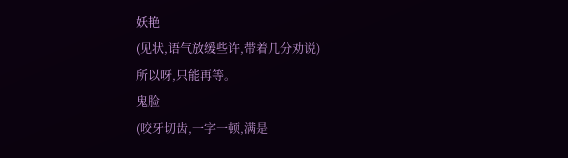妖艳
(见状,语气放缓些许,带着几分劝说)
所以呀,只能再等。
鬼脸
(咬牙切齿,一字一顿,满是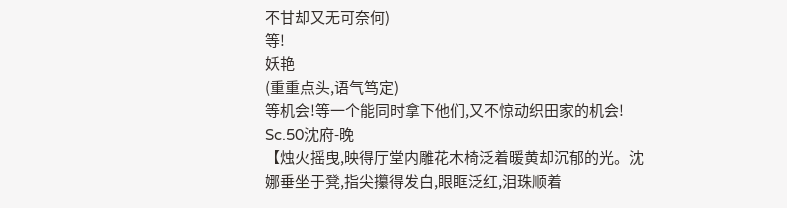不甘却又无可奈何)
等!
妖艳
(重重点头,语气笃定)
等机会!等一个能同时拿下他们,又不惊动织田家的机会!
Sc.50沈府-晚
【烛火摇曳,映得厅堂内雕花木椅泛着暖黄却沉郁的光。沈娜垂坐于凳,指尖攥得发白,眼眶泛红,泪珠顺着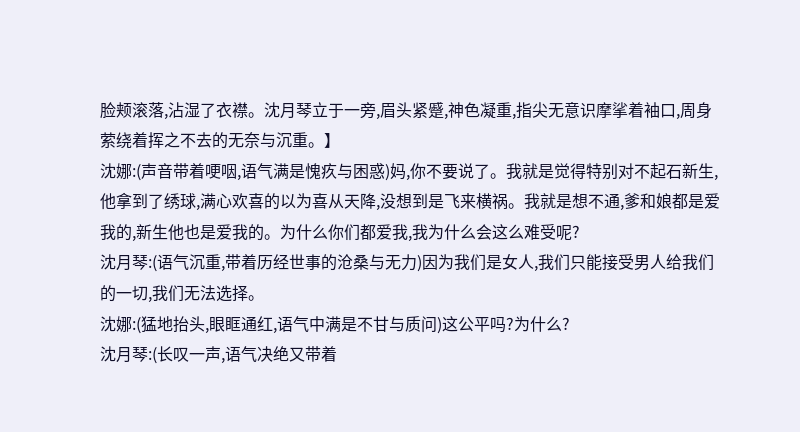脸颊滚落,沾湿了衣襟。沈月琴立于一旁,眉头紧蹙,神色凝重,指尖无意识摩挲着袖口,周身萦绕着挥之不去的无奈与沉重。】
沈娜:(声音带着哽咽,语气满是愧疚与困惑)妈,你不要说了。我就是觉得特别对不起石新生,他拿到了绣球,满心欢喜的以为喜从天降,没想到是飞来横祸。我就是想不通,爹和娘都是爱我的,新生他也是爱我的。为什么你们都爱我,我为什么会这么难受呢?
沈月琴:(语气沉重,带着历经世事的沧桑与无力)因为我们是女人,我们只能接受男人给我们的一切,我们无法选择。
沈娜:(猛地抬头,眼眶通红,语气中满是不甘与质问)这公平吗?为什么?
沈月琴:(长叹一声,语气决绝又带着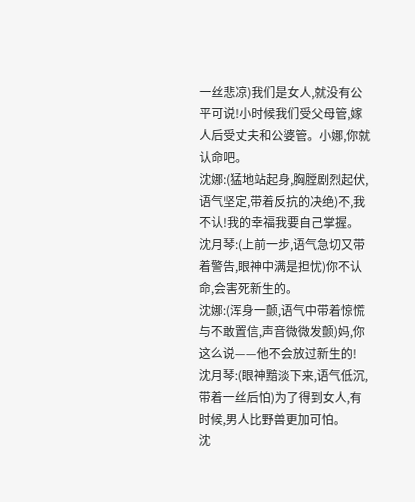一丝悲凉)我们是女人,就没有公平可说!小时候我们受父母管,嫁人后受丈夫和公婆管。小娜,你就认命吧。
沈娜:(猛地站起身,胸膛剧烈起伏,语气坚定,带着反抗的决绝)不,我不认!我的幸福我要自己掌握。
沈月琴:(上前一步,语气急切又带着警告,眼神中满是担忧)你不认命,会害死新生的。
沈娜:(浑身一颤,语气中带着惊慌与不敢置信,声音微微发颤)妈,你这么说——他不会放过新生的!
沈月琴:(眼神黯淡下来,语气低沉,带着一丝后怕)为了得到女人,有时候,男人比野兽更加可怕。
沈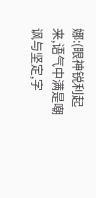娜:(眼神锐利起来,语气中满是嘲讽与坚定,字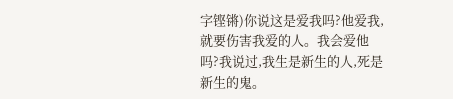字铿锵)你说这是爱我吗?他爱我,就要伤害我爱的人。我会爱他吗?我说过,我生是新生的人,死是新生的鬼。